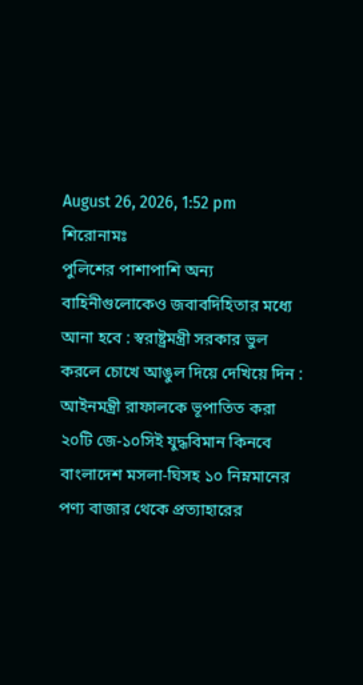August 26, 2026, 1:52 pm
শিরোনামঃ
পুলিশের পাশাপাশি অন্য বাহিনীগুলোকেও জবাবদিহিতার মধ্যে আনা হবে : স্বরাষ্ট্রমন্ত্রী সরকার ভুল করলে চোখে আঙুল দিয়ে দেখিয়ে দিন : আইনমন্ত্রী রাফালকে ভূপাতিত করা ২০টি জে-১০সিই যুদ্ধবিমান কিনবে বাংলাদেশ মসলা-ঘিসহ ১০ নিম্নমানের পণ্য বাজার থেকে প্রত্যাহারের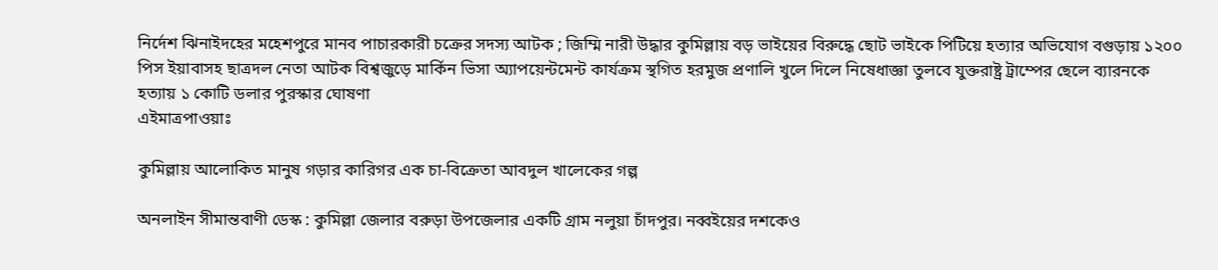নির্দেশ ঝিনাইদহের মহেশপুরে মানব পাচারকারী চক্রের সদস্য আটক ; জিম্মি নারী উদ্ধার কুমিল্লায় বড় ভাইয়ের বিরুদ্ধে ছোট ভাইকে পিটিয়ে হত্যার অভিযোগ বগুড়ায় ১২০০ পিস ইয়াবাসহ ছাত্রদল নেতা আটক বিশ্বজুড়ে মার্কিন ভিসা অ্যাপয়েন্টমেন্ট কার্যক্রম স্থগিত হরমুজ প্রণালি খুলে দিলে নিষেধাজ্ঞা তুলবে যুক্তরাষ্ট্র ট্রাম্পের ছেলে ব্যারনকে হত্যায় ১ কোটি ডলার পুরস্কার ঘোষণা
এইমাত্রপাওয়াঃ

কুমিল্লায় আলোকিত মানুষ গড়ার কারিগর এক চা-বিক্রেতা আবদুল খালেকের গল্প

অনলাইন সীমান্তবাণী ডেস্ক : কুমিল্লা জেলার বরুড়া উপজেলার একটি গ্রাম নলুয়া চাঁদপুর। নব্বইয়ের দশকেও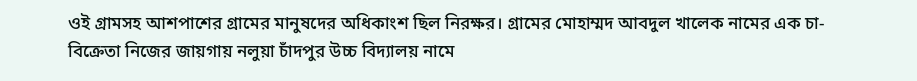ওই গ্রামসহ আশপাশের গ্রামের মানুষদের অধিকাংশ ছিল নিরক্ষর। গ্রামের মোহাম্মদ আবদুল খালেক নামের এক চা-বিক্রেতা নিজের জায়গায় নলুয়া চাঁদপুর উচ্চ বিদ্যালয় নামে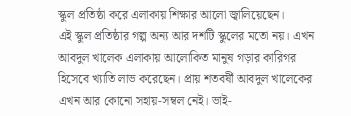স্কুল প্রতিষ্ঠা করে এলাকায় শিক্ষার আলো জ্বালিয়েছেন।
এই স্কুল প্রতিষ্ঠার গল্প অন্য আর দশটি স্কুলের মতো নয়। এখন আবদুল খালেক এলাকায় আলোকিত মানুষ গড়ার কারিগর হিসেবে খ্যাতি লাভ করেছেন। প্রায় শতবর্ষী আবদুল খালেকের এখন আর কোনো সহায়-সম্বল নেই। ভাই-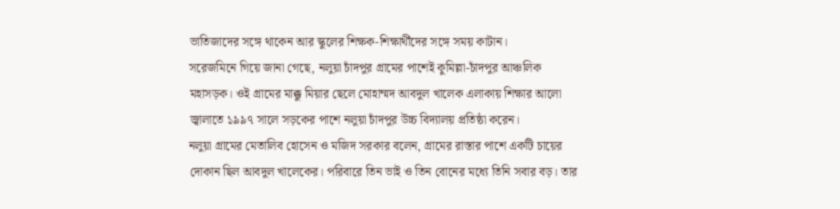ভাতিজাদের সঙ্গে থাকেন আর স্কুলের শিক্ষক-শিক্ষার্থীদের সঙ্গে সময় কাটান।
সরেজমিনে গিয়ে জানা গেছে, নলুয়া চাঁদপুর গ্রামের পাশেই কুমিল্লা-চাঁদপুর আঞ্চলিক মহাসড়ক। ওই গ্রামের মাক্কু মিয়ার ছেলে মোহাম্মদ আবদুল খালেক এলাকায় শিক্ষার আলো জ্বালাতে ১৯৯৭ সালে সড়কের পাশে নলুয়া চাঁদপুর উচ্চ বিদ্যালয় প্রতিষ্ঠা করেন।
নলুয়া গ্রামের মেতালিব হোসেন ও মজিদ সরকার বলেন, গ্রামের রাস্তার পাশে একটি চায়ের দোকান ছিল আবদুল খালেকের। পরিবারে তিন ভাই ও তিন বোনের মধ্যে তিনি সবার বড়। তার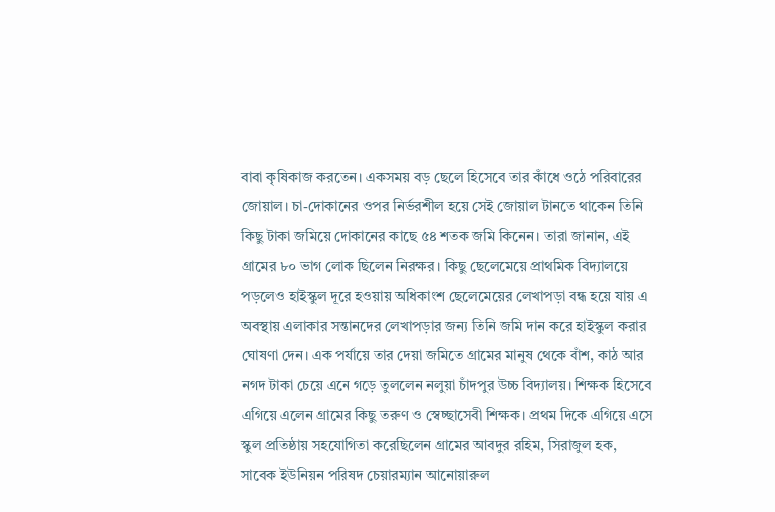বাবা কৃষিকাজ করতেন। একসময় বড় ছেলে হিসেবে তার কাঁধে ওঠে পরিবারের জোয়াল। চা-দোকানের ওপর নির্ভরশীল হয়ে সেই জোয়াল টানতে থাকেন তিনি কিছু টাকা জমিয়ে দোকানের কাছে ৫৪ শতক জমি কিনেন। তারা জানান, এই গ্রামের ৮০ ভাগ লোক ছিলেন নিরক্ষর। কিছু ছেলেমেয়ে প্রাথমিক বিদ্যালয়ে পড়লেও হাইস্কুল দূরে হওয়ায় অধিকাংশ ছেলেমেয়ের লেখাপড়া বন্ধ হয়ে যায় এ অবস্থায় এলাকার সন্তানদের লেখাপড়ার জন্য তিনি জমি দান করে হাইস্কুল করার ঘোষণা দেন। এক পর্যায়ে তার দেয়া জমিতে গ্রামের মানুষ থেকে বাঁশ, কাঠ আর নগদ টাকা চেয়ে এনে গড়ে তুললেন নলুয়া চাঁদপুর উচ্চ বিদ্যালয়। শিক্ষক হিসেবে এগিয়ে এলেন গ্রামের কিছু তরুণ ও স্বেচ্ছাসেবী শিক্ষক। প্রথম দিকে এগিয়ে এসে স্কুল প্রতিষ্ঠায় সহযোগিতা করেছিলেন গ্রামের আবদুর রহিম, সিরাজুল হক, সাবেক ইউনিয়ন পরিষদ চেয়ারম্যান আনোয়ারুল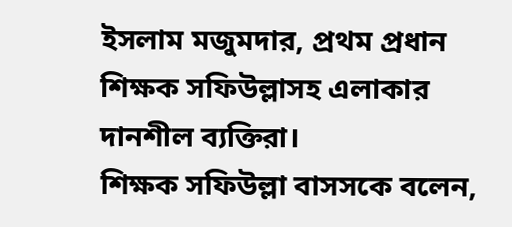ইসলাম মজুমদার, প্রথম প্রধান শিক্ষক সফিউল্লাসহ এলাকার দানশীল ব্যক্তিরা।
শিক্ষক সফিউল্লা বাসসকে বলেন,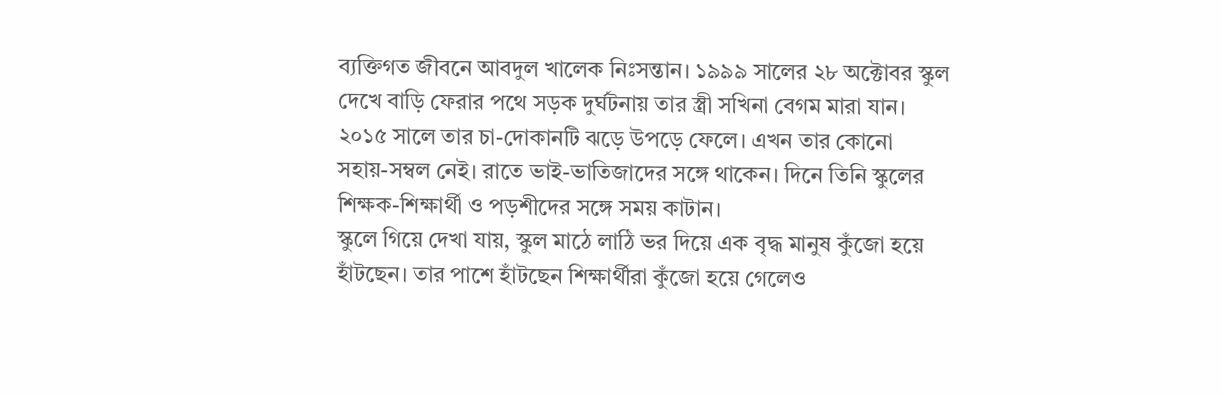ব্যক্তিগত জীবনে আবদুল খালেক নিঃসন্তান। ১৯৯৯ সালের ২৮ অক্টোবর স্কুল দেখে বাড়ি ফেরার পথে সড়ক দুর্ঘটনায় তার স্ত্রী সখিনা বেগম মারা যান। ২০১৫ সালে তার চা-দোকানটি ঝড়ে উপড়ে ফেলে। এখন তার কোনো সহায়-সম্বল নেই। রাতে ভাই-ভাতিজাদের সঙ্গে থাকেন। দিনে তিনি স্কুলের শিক্ষক-শিক্ষার্থী ও পড়শীদের সঙ্গে সময় কাটান।
স্কুলে গিয়ে দেখা যায়, স্কুল মাঠে লাঠি ভর দিয়ে এক বৃদ্ধ মানুষ কুঁজো হয়ে হাঁটছেন। তার পাশে হাঁটছেন শিক্ষার্থীরা কুঁজো হয়ে গেলেও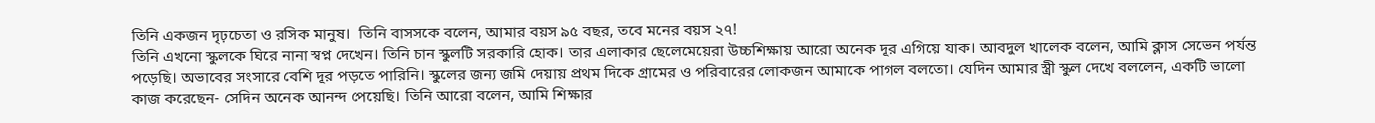তিনি একজন দৃঢ়চেতা ও রসিক মানুষ।  তিনি বাসসকে বলেন, আমার বয়স ৯৫ বছর, তবে মনের বয়স ২৭!
তিনি এখনো স্কুলকে ঘিরে নানা স্বপ্ন দেখেন। তিনি চান স্কুলটি সরকারি হোক। তার এলাকার ছেলেমেয়েরা উচ্চশিক্ষায় আরো অনেক দূর এগিয়ে যাক। আবদুল খালেক বলেন, আমি ক্লাস সেভেন পর্যন্ত পড়েছি। অভাবের সংসারে বেশি দূর পড়তে পারিনি। স্কুলের জন্য জমি দেয়ায় প্রথম দিকে গ্রামের ও পরিবারের লোকজন আমাকে পাগল বলতো। যেদিন আমার স্ত্রী স্কুল দেখে বললেন, একটি ভালো কাজ করেছেন- সেদিন অনেক আনন্দ পেয়েছি। তিনি আরো বলেন, আমি শিক্ষার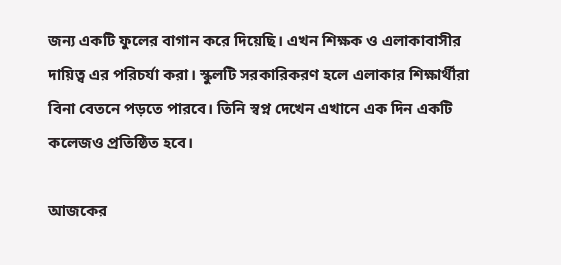জন্য একটি ফুলের বাগান করে দিয়েছি। এখন শিক্ষক ও এলাকাবাসীর দায়িত্ব এর পরিচর্যা করা। স্কুলটি সরকারিকরণ হলে এলাকার শিক্ষার্থীরা বিনা বেতনে পড়তে পারবে। তিনি স্বপ্ন দেখেন এখানে এক দিন একটি কলেজও প্রতিষ্ঠিত হবে।

আজকের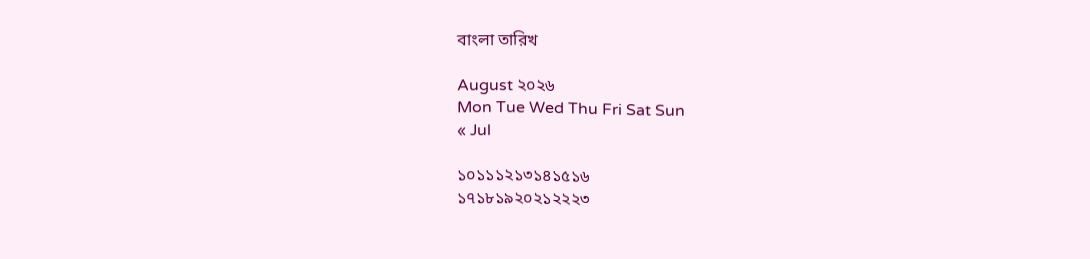বাংলা তারিখ

August ২০২৬
Mon Tue Wed Thu Fri Sat Sun
« Jul

১০১১১২১৩১৪১৫১৬
১৭১৮১৯২০২১২২২৩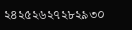২৪২৫২৬২৭২৮২৯৩০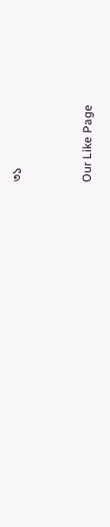৩১


Our Like Page